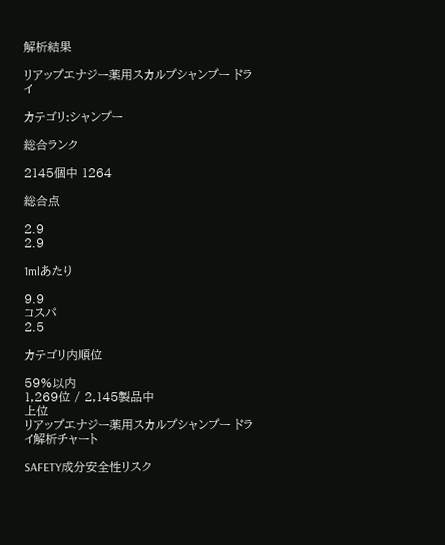解析結果

リアップエナジー薬用スカルプシャンプー ドライ

カテゴリ:シャンプー

総合ランク

2145個中 1264

総合点

2.9
2.9

1mlあたり

9.9
コスパ
2.5

カテゴリ内順位

59%以内
1,269位 / 2,145製品中
上位
リアップエナジー薬用スカルプシャンプー ドライ解析チャート

SAFETY成分安全性リスク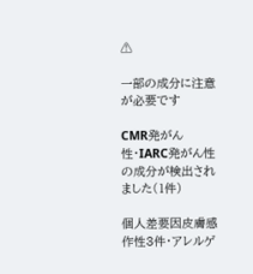⚠

一部の成分に注意が必要です

CMR発がん性・IARC発がん性の成分が検出されました(1件)

個人差要因皮膚感作性3件・アレルゲ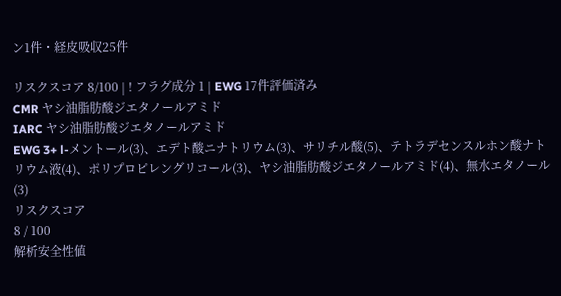ン1件・経皮吸収25件

リスクスコア 8/100 | ! フラグ成分 1 | EWG 17件評価済み
CMR ヤシ油脂肪酸ジエタノールアミド
IARC ヤシ油脂肪酸ジエタノールアミド
EWG 3+ l-メントール(3)、エデト酸ニナトリウム(3)、サリチル酸(5)、テトラデセンスルホン酸ナトリウム液(4)、ポリプロピレングリコール(3)、ヤシ油脂肪酸ジエタノールアミド(4)、無水エタノール(3)
リスクスコア
8 / 100
解析安全性値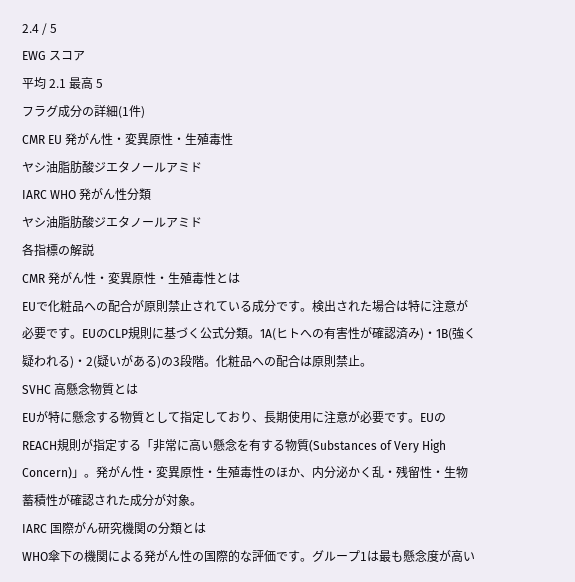2.4 / 5
EWG スコア
平均 2.1 最高 5
フラグ成分の詳細(1件)
CMR EU 発がん性・変異原性・生殖毒性
ヤシ油脂肪酸ジエタノールアミド
IARC WHO 発がん性分類
ヤシ油脂肪酸ジエタノールアミド
各指標の解説
CMR 発がん性・変異原性・生殖毒性とは
EUで化粧品への配合が原則禁止されている成分です。検出された場合は特に注意が必要です。EUのCLP規則に基づく公式分類。1A(ヒトへの有害性が確認済み)・1B(強く疑われる)・2(疑いがある)の3段階。化粧品への配合は原則禁止。
SVHC 高懸念物質とは
EUが特に懸念する物質として指定しており、長期使用に注意が必要です。EUのREACH規則が指定する「非常に高い懸念を有する物質(Substances of Very High Concern)」。発がん性・変異原性・生殖毒性のほか、内分泌かく乱・残留性・生物蓄積性が確認された成分が対象。
IARC 国際がん研究機関の分類とは
WHO傘下の機関による発がん性の国際的な評価です。グループ1は最も懸念度が高い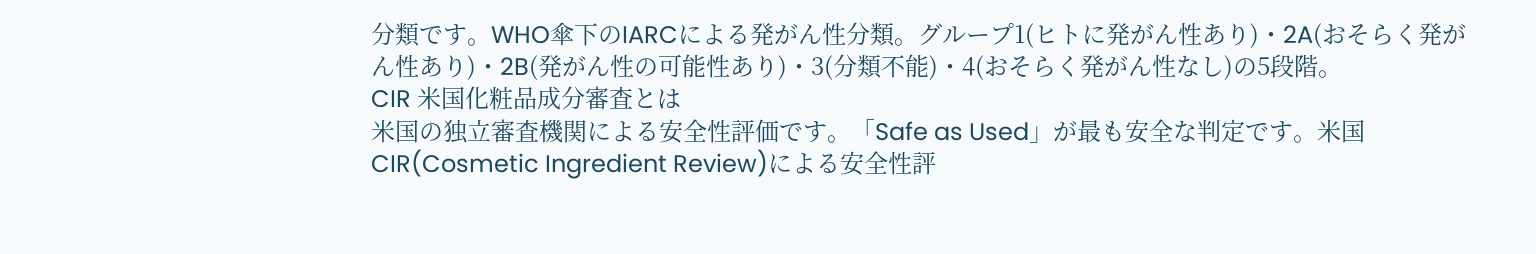分類です。WHO傘下のIARCによる発がん性分類。グループ1(ヒトに発がん性あり)・2A(おそらく発がん性あり)・2B(発がん性の可能性あり)・3(分類不能)・4(おそらく発がん性なし)の5段階。
CIR 米国化粧品成分審査とは
米国の独立審査機関による安全性評価です。「Safe as Used」が最も安全な判定です。米国CIR(Cosmetic Ingredient Review)による安全性評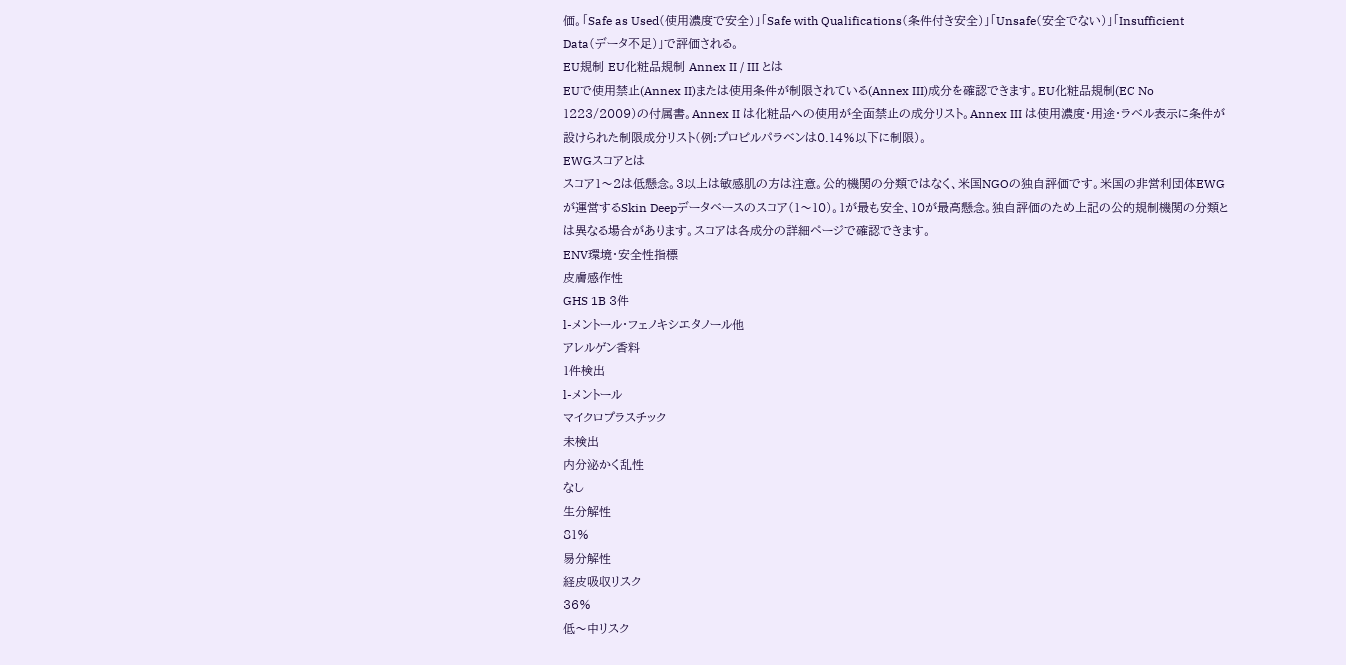価。「Safe as Used(使用濃度で安全)」「Safe with Qualifications(条件付き安全)」「Unsafe(安全でない)」「Insufficient Data(データ不足)」で評価される。
EU規制 EU化粧品規制 Annex II / III とは
EUで使用禁止(Annex II)または使用条件が制限されている(Annex III)成分を確認できます。EU化粧品規制(EC No 1223/2009)の付属書。Annex II は化粧品への使用が全面禁止の成分リスト。Annex III は使用濃度・用途・ラベル表示に条件が設けられた制限成分リスト(例:プロピルパラベンは0.14%以下に制限)。
EWGスコアとは
スコア1〜2は低懸念。3以上は敏感肌の方は注意。公的機関の分類ではなく、米国NGOの独自評価です。米国の非営利団体EWGが運営するSkin Deepデータベースのスコア(1〜10)。1が最も安全、10が最高懸念。独自評価のため上記の公的規制機関の分類とは異なる場合があります。スコアは各成分の詳細ページで確認できます。
ENV環境・安全性指標
皮膚感作性
GHS 1B 3件
l-メントール・フェノキシエタノール他
アレルゲン香料
1件検出
l-メントール
マイクロプラスチック
未検出
内分泌かく乱性
なし
生分解性
81%
易分解性
経皮吸収リスク
36%
低〜中リスク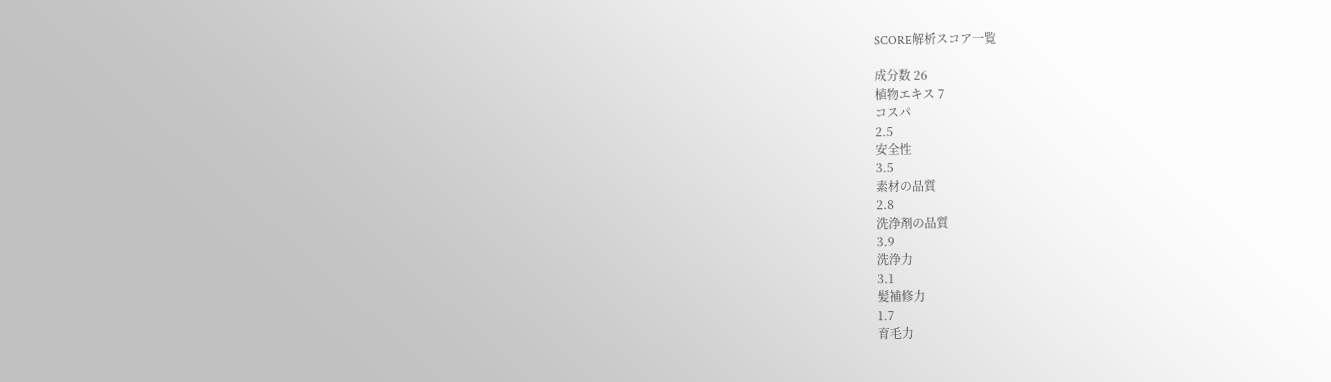SCORE解析スコア一覧

成分数 26
植物エキス 7
コスパ
2.5
安全性
3.5
素材の品質
2.8
洗浄剤の品質
3.9
洗浄力
3.1
髪補修力
1.7
育毛力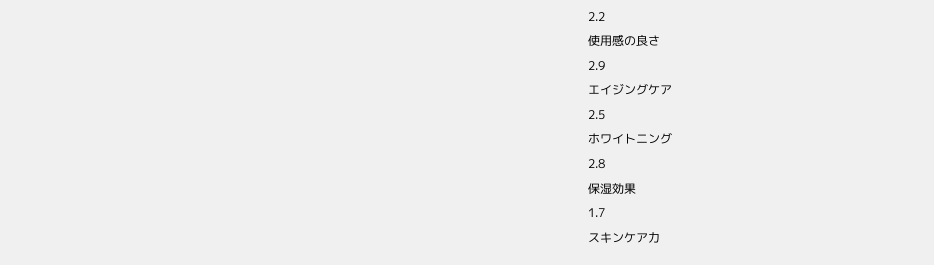2.2
使用感の良さ
2.9
エイジングケア
2.5
ホワイトニング
2.8
保湿効果
1.7
スキンケア力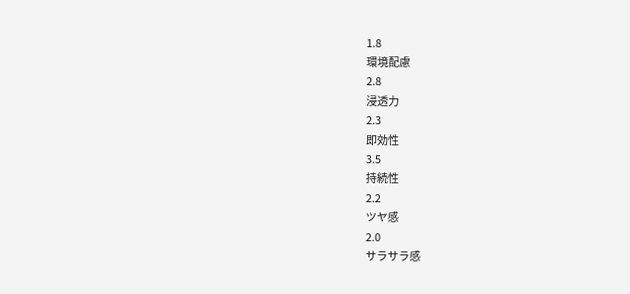1.8
環境配慮
2.8
浸透力
2.3
即効性
3.5
持続性
2.2
ツヤ感
2.0
サラサラ感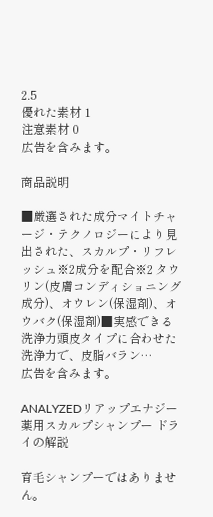2.5
優れた素材 1
注意素材 0
広告を含みます。

商品説明

■厳選された成分マイトチャージ・テクノロジーにより見出された、スカルプ・リフレッシュ※2成分を配合※2 タウリン(皮膚コンディショニング成分)、オウレン(保湿剤)、オウバク(保湿剤)■実感できる洗浄力頭皮タイプに合わせた洗浄力で、皮脂バラン…
広告を含みます。

ANALYZEDリアップエナジー薬用スカルプシャンプー ドライの解説

育毛シャンプーではありません。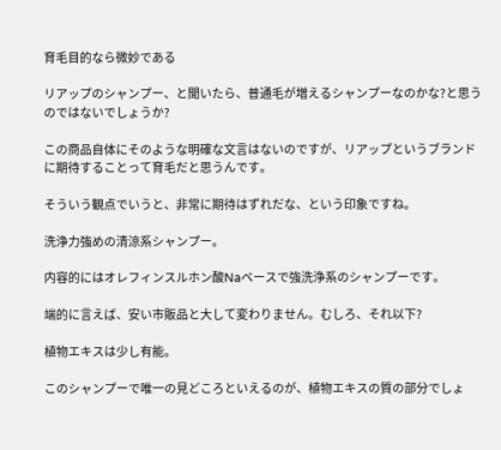育毛目的なら微妙である

リアップのシャンプー、と聞いたら、普通毛が増えるシャンプーなのかな?と思うのではないでしょうか?

この商品自体にそのような明確な文言はないのですが、リアップというブランドに期待することって育毛だと思うんです。

そういう観点でいうと、非常に期待はずれだな、という印象ですね。

洗浄力強めの清涼系シャンプー。

内容的にはオレフィンスルホン酸Naベースで強洗浄系のシャンプーです。

端的に言えば、安い市販品と大して変わりません。むしろ、それ以下?

植物エキスは少し有能。

このシャンプーで唯一の見どころといえるのが、植物エキスの質の部分でしょ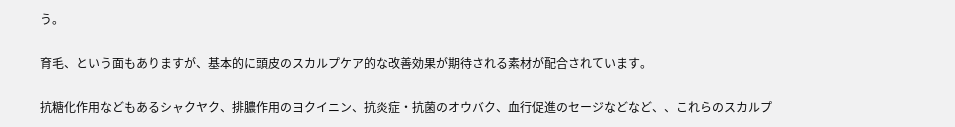う。

育毛、という面もありますが、基本的に頭皮のスカルプケア的な改善効果が期待される素材が配合されています。

抗糖化作用などもあるシャクヤク、排膿作用のヨクイニン、抗炎症・抗菌のオウバク、血行促進のセージなどなど、、これらのスカルプ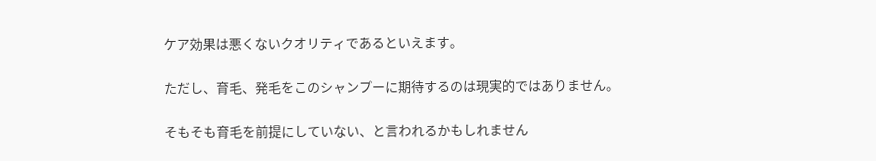ケア効果は悪くないクオリティであるといえます。

ただし、育毛、発毛をこのシャンプーに期待するのは現実的ではありません。

そもそも育毛を前提にしていない、と言われるかもしれません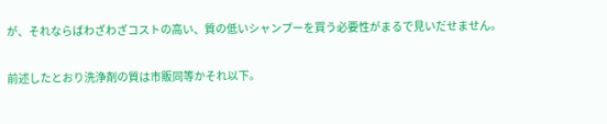が、それならばわざわざコストの高い、質の低いシャンプーを買う必要性がまるで見いだせません。

前述したとおり洗浄剤の質は市販同等かそれ以下。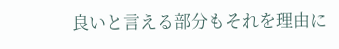良いと言える部分もそれを理由に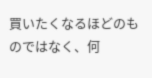買いたくなるほどのものではなく、何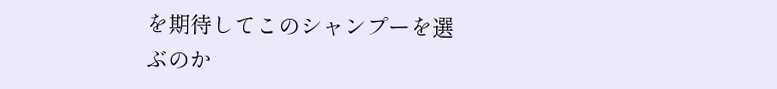を期待してこのシャンプーを選ぶのか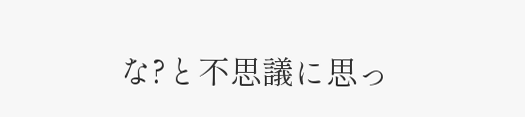な?と不思議に思っ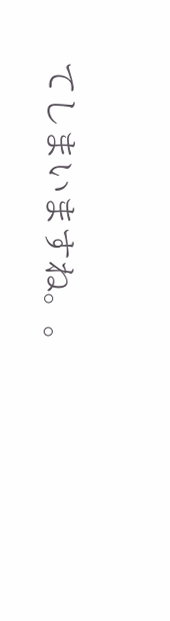てしまいますね。。